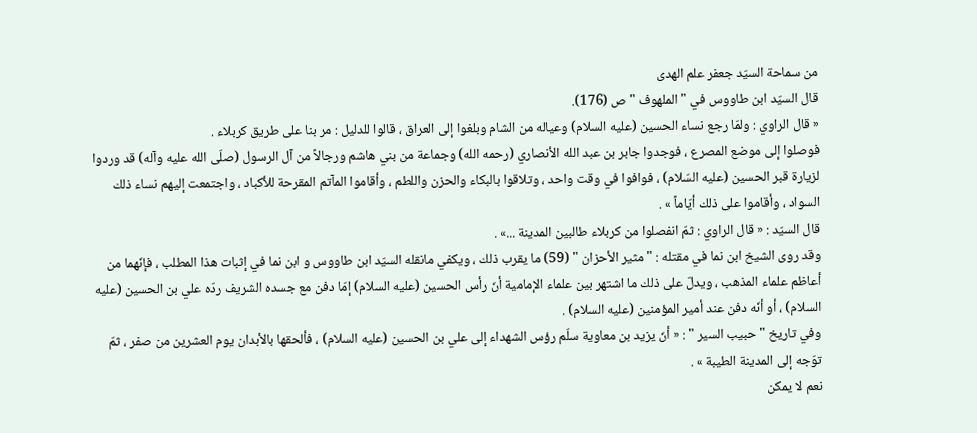من سماحة السيّد جعفر علم الهدی
قال السيّد ابن طاووس في " الملهوف " ص (176).
« قال الراوي : ولمّا رجع نساء الحسين (عليه السلام) وعياله من الشام وبلغوا إلى العراق ، قالوا للدليل : مر بنا على طريق كربلاء .
فوصلوا إلى موضع المصرع ، فوجدوا جابر بن عبد الله الأنصاري (رحمه الله) وجماعة من بني هاشم ورجالاً من آل الرسول (صلّى الله عليه وآله) قد وردوا لزيارة قبر الحسين (عليه السّلام) ، فوافوا في وقت واحد ، وتلاقوا بالبكاء والحزن واللطم ، وأقاموا المآتم المقرحة للأكباد ، واجتمعت إليهم نساء ذلك السواد ، وأقاموا على ذلك أيّاماً » .
قال السيّد : « قال الراوي : ثمّ انفصلوا من كربلاء طالبين المدينة ...» .
وقد روى الشيخ ابن نما في مقتله : " مثير الأحزان " (59) ما يقرب ذلك ، ويكفي مانقله السيّد ابن طاووس و ابن نما في إثبات هذا المطلب ، فإنّهما من أعاظم علماء المذهب ، ويدلّ على ذلك ما اشتهر بين علماء الإمامية أنّ رأس الحسين (عليه السلام) إمّا دفن مع جسده الشريف ردّه علي بن الحسين (عليه السلام) ، أو أنّه دفن عند أمير المؤمنين (عليه السلام) .
وفي تاريخ " حبيب السير " : « أنّ يزيد بن معاوية سلّم رؤس الشهداء إلى علي بن الحسين (عليه السلام) ، فألحقها بالأبدان يوم العشرين من صفر ، ثمّ توّجه إلى المدينة الطيبة » .
نعم لا يمكن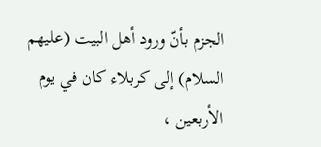الجزم بأنّ ورود أهل البيت (عليهم السلام) إلى كربلاء كان في يوم الأربعين ،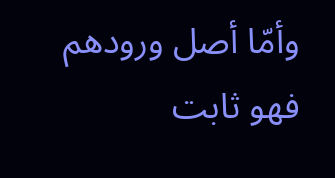وأمّا أصل ورودهم فهو ثابت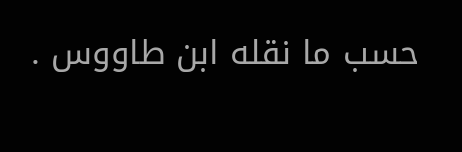حسب ما نقله ابن طاووس .